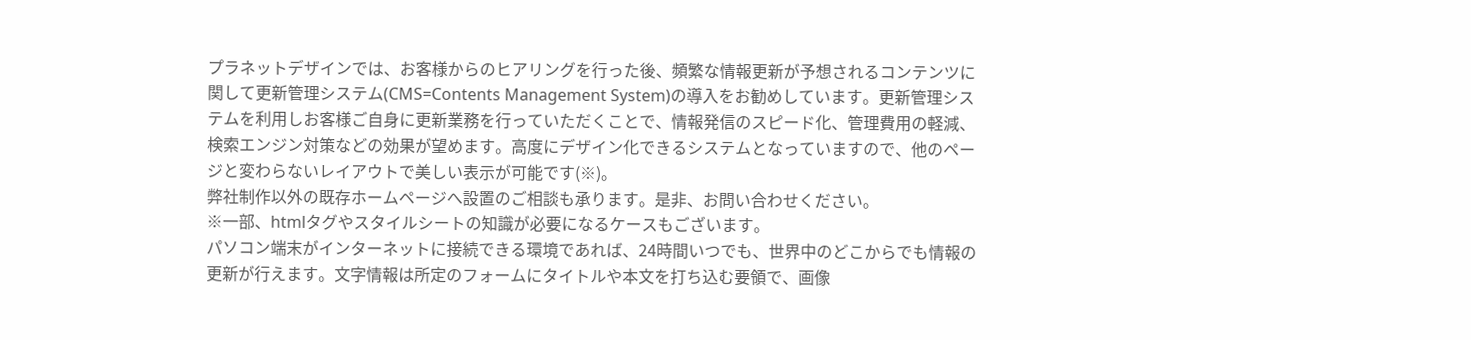プラネットデザインでは、お客様からのヒアリングを行った後、頻繁な情報更新が予想されるコンテンツに関して更新管理システム(CMS=Contents Management System)の導入をお勧めしています。更新管理システムを利用しお客様ご自身に更新業務を行っていただくことで、情報発信のスピード化、管理費用の軽減、検索エンジン対策などの効果が望めます。高度にデザイン化できるシステムとなっていますので、他のページと変わらないレイアウトで美しい表示が可能です(※)。
弊社制作以外の既存ホームページへ設置のご相談も承ります。是非、お問い合わせください。
※一部、htmlタグやスタイルシートの知識が必要になるケースもございます。
パソコン端末がインターネットに接続できる環境であれば、24時間いつでも、世界中のどこからでも情報の更新が行えます。文字情報は所定のフォームにタイトルや本文を打ち込む要領で、画像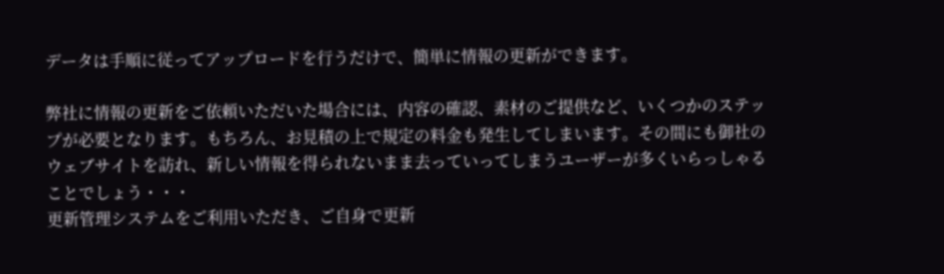データは手順に従ってアップロードを行うだけで、簡単に情報の更新ができます。

弊社に情報の更新をご依頼いただいた場合には、内容の確認、素材のご提供など、いくつかのステップが必要となります。もちろん、お見積の上で規定の料金も発生してしまいます。その間にも御社のウェブサイトを訪れ、新しい情報を得られないまま去っていってしまうユーザーが多くいらっしゃることでしょう・・・
更新管理システムをご利用いただき、ご自身で更新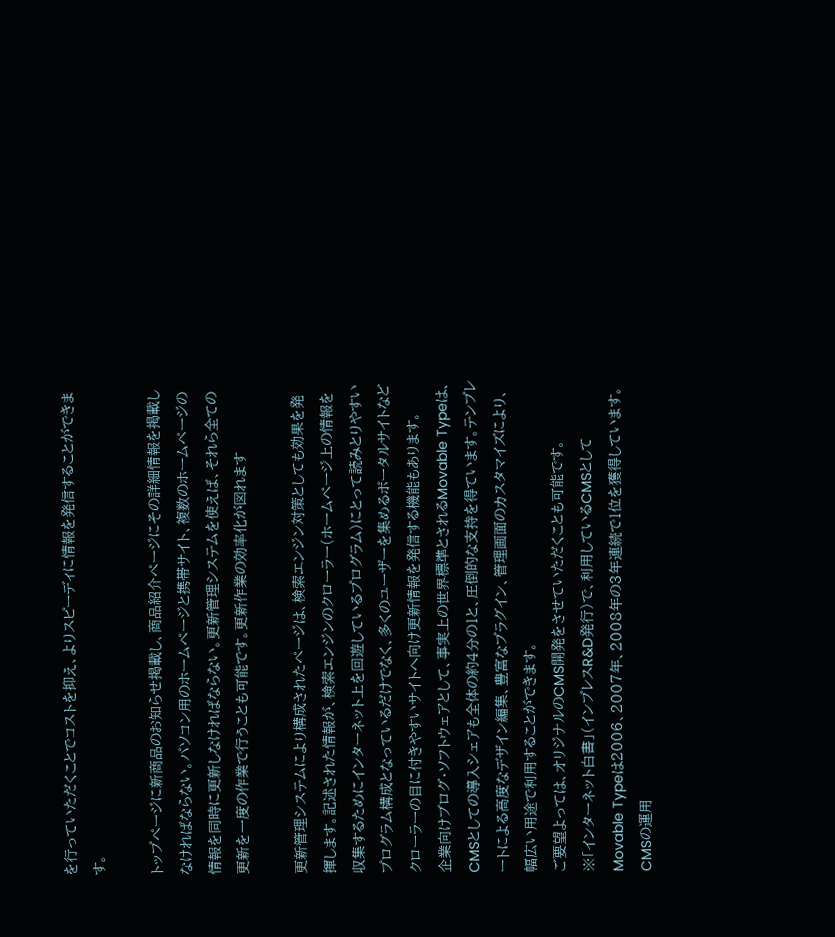を行っていただくことでコストを抑え、よりスピーディに情報を発信することができます。

トップページに新商品のお知らせ掲載し、商品紹介ページにその詳細情報を掲載しなければならない。パソコン用のホームページと携帯サイト、複数のホームページの情報を同時に更新しなければならない。更新管理システムを使えば、それら全ての更新を一度の作業で行うことも可能です。更新作業の効率化が図れます

更新管理システムにより構成されたページは、検索エンジン対策としても効果を発揮します。記述された情報が、検索エンジンのクローラー(ホームページ上の情報を収集するためにインターネット上を回遊しているプログラム)にとって読みとりやすいプログラム構成となっているだけでなく、多くのユーザーを集めるポータルサイトなどクローラーの目に付きやすいサイトへ向け更新情報を発信する機能もあります。
企業向けブログ・ソフトウェアとして、事実上の世界標準とされるMovable Typeは、CMSとしての導入シェアも全体の約4分の1と、圧倒的な支持を得ています。テンプレートによる高度なデザイン編集、豊富なプラグイン、管理画面のカスタマイズにより、幅広い用途で利用することができます。
ご要望よっては、オリジナルのCMS開発をさせていただくことも可能です。
※「インターネット白書」(インプレスR&D発行)で、利用しているCMSとしてMovable Typeは2006、2007年、2008年の3年連続で1位を獲得しています。
CMSの運用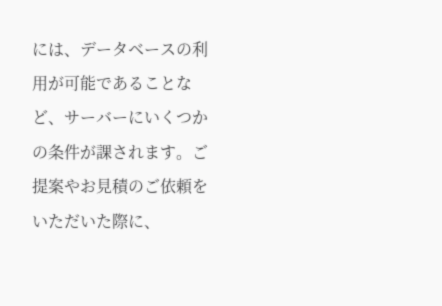には、データベースの利用が可能であることなど、サーバーにいくつかの条件が課されます。ご提案やお見積のご依頼をいただいた際に、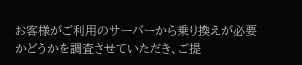お客様がご利用のサーバーから乗り換えが必要かどうかを調査させていただき、ご提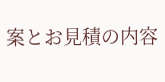案とお見積の内容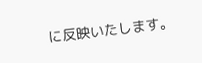に反映いたします。